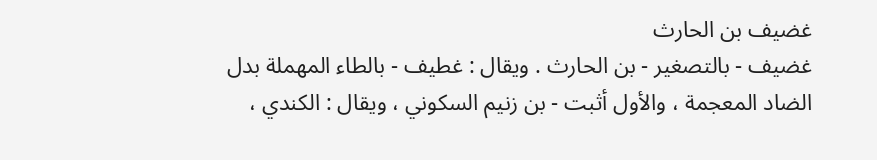غضيف بن الحارث
غضيف - بالتصغير - بن الحارث . ويقال : غطيف - بالطاء المهملة بدل الضاد المعجمة ، والأول أثبت - بن زنيم السكوني ، ويقال : الكندي ،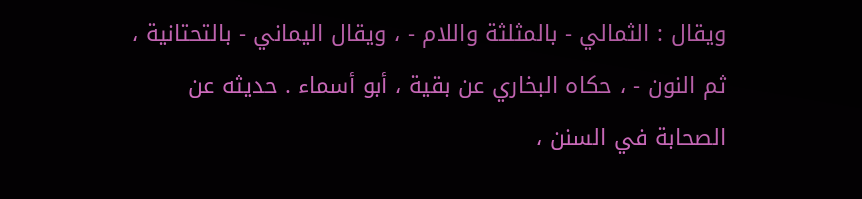ويقال : الثمالي - بالمثلثة واللام - ، ويقال اليماني - بالتحتانية ، ثم النون - ، حكاه البخاري عن بقية ، أبو أسماء . حديثه عن الصحابة في السنن ،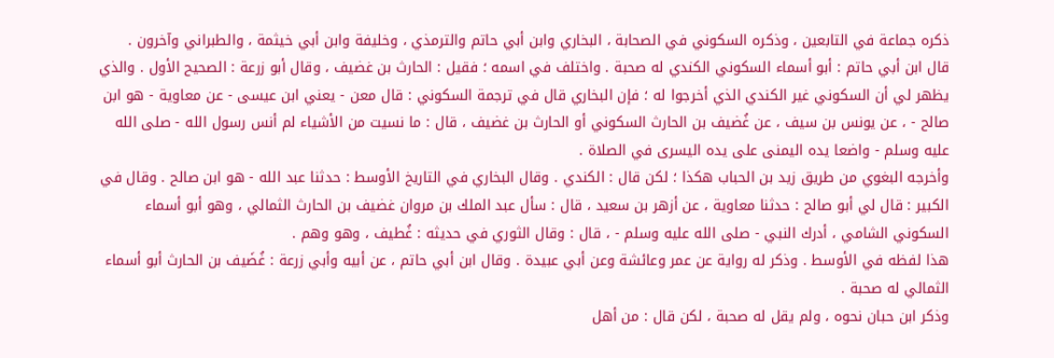ذكره جماعة في التابعين ، وذكره السكوني في الصحابة ، البخاري وابن أبي حاتم والترمذي ، وخليفة وابن أبي خيثمة ، والطبراني وآخرون .
قال ابن أبي حاتم : أبو أسماء السكوني الكندي له صحبة . واختلف في اسمه ؛ فقيل : الحارث بن غضيف ، وقال أبو زرعة : الصحيح الأول . والذي يظهر لي أن السكوني غير الكندي الذي أخرجوا له ؛ فإن البخاري قال في ترجمة السكوني : قال معن - يعني ابن عيسى - عن معاوية - هو ابن صالح - ، عن يونس بن سيف ، عن غُضيف بن الحارث السكوني أو الحارث بن غضيف ، قال : ما نسيت من الأشياء لم أنس رسول الله - صلى الله عليه وسلم - واضعا يده اليمنى على يده اليسرى في الصلاة .
وأخرجه البغوي من طريق زيد بن الحباب هكذا ؛ لكن قال : الكندي . وقال البخاري في التاريخ الأوسط : حدثنا عبد الله - هو ابن صالح . وقال في الكبير : قال لي أبو صالح : حدثنا معاوية ، عن أزهر بن سعيد ، قال : سأل عبد الملك بن مروان غضيف بن الحارث الثمالي ، وهو أبو أسماء السكوني الشامي ، أدرك النبي - صلى الله عليه وسلم - ، قال : وقال الثوري في حديثه : غُطيف ، وهو وهم .
هذا لفظه في الأوسط . وذكر له رواية عن عمر وعائشة وعن أبي عبيدة . وقال ابن أبي حاتم ، عن أبيه وأبي زرعة : غُضَيف بن الحارث أبو أسماء الثمالي له صحبة .
وذكر ابن حبان نحوه ، ولم يقل له صحبة ، لكن قال : من أهل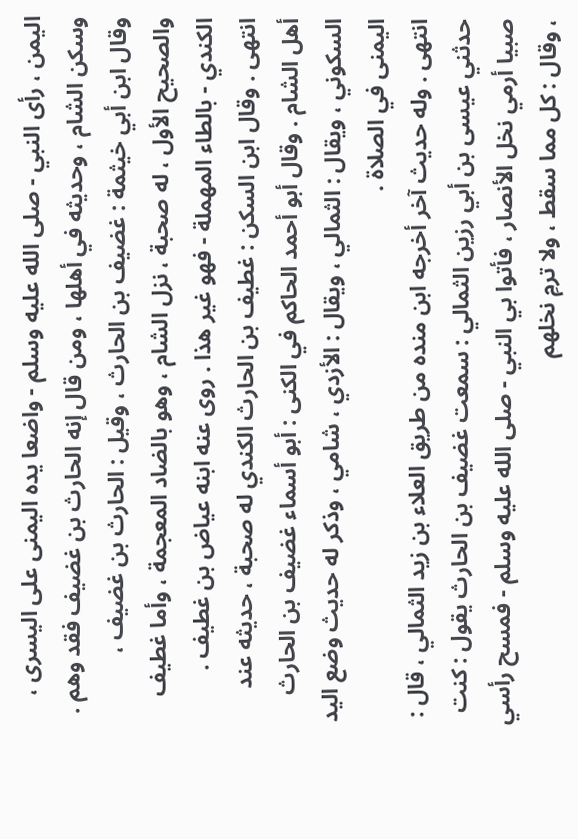اليمن ، رأى النبي - صلى الله عليه وسلم - واضعا يده اليمنى على اليسرى ، وسكن الشام ، وحديثه في أهلها ، ومن قال إنه الحارث بن غضيف فقد وهم . وقال ابن أبي خيثمة : غضيف بن الحارث ، وقيل : الحارث بن غضيف ، والصحيح الأول ، له صحبة ، نزل الشام ، وهو بالضاد المعجمة ، وأما غطيف الكندي - بالطاء المهملة - فهو غير هذا . روى عنه ابنه عياض بن غطيف .
انتهى . وقال ابن السكن : غطيف بن الحارث الكندي له صحبة ، حديثه عند أهل الشام . وقال أبو أحمد الحاكم في الكنى : أبو أسماء غضيف بن الحارث السكوني ، ويقال : الثمالي ، ويقال : الأزدي ، شامي ، وذكر له حديث وضع اليد اليمنى في الصلاة .
انتهى . وله حديث آخر أخرجه ابن منده من طريق العلاء بن زيد الثمالي ، قال : حدثني عيسى بن أبي رزين الثمالي : سمعت غضيف بن الحارث يقول : كنت صبيا أرمي نخل الأنصار ، فأتوا بي النبي - صلى الله عليه وسلم - فمسح رأسي ، وقال : كل مما سقط ، ولا ترمِ نخلهم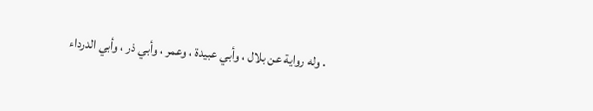. وله رواية عن بلال ، وأبي عبيدة ، وعمر ، وأبي ذر ، وأبي الدرداء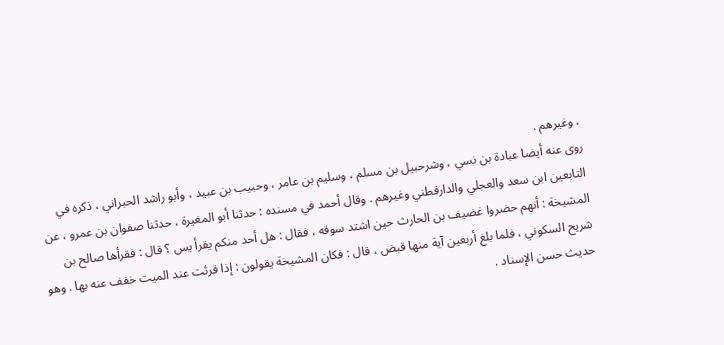، وغيرهم .
روى عنه أيضا عبادة بن نسي ، وشرحبيل بن مسلم ، وسليم بن عامر ، وحبيب بن عبيد ، وأبو راشد الحبراني ، ذكره في التابعين ابن سعد والعجلي والدارقطني وغيرهم . وقال أحمد في مسنده : حدثنا أبو المغيرة ، حدثنا صفوان بن عمرو ، عن المشيخة : أنهم حضروا غضيف بن الحارث حين اشتد سوقه ، فقال : هل أحد منكم يقرأ يس ؟ قال : فقرأها صالح بن شريح السكوني ، فلما بلغ أربعين آية منها قبض ، قال : فكان المشيخة يقولون : إذا قرئت عند الميت خفف عنه بها . وهو حديث حسن الإسناد .